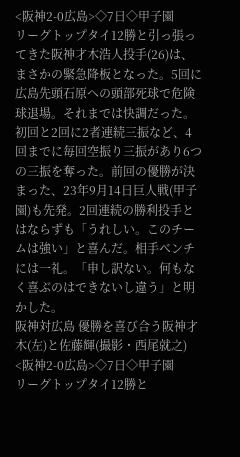<阪神2-0広島>◇7日◇甲子園
リーグトップタイ12勝と引っ張ってきた阪神才木浩人投手(26)は、まさかの緊急降板となった。5回に広島先頭石原への頭部死球で危険球退場。それまでは快調だった。初回と2回に2者連続三振など、4回までに毎回空振り三振があり6つの三振を奪った。前回の優勝が決まった、23年9月14日巨人戦(甲子園)も先発。2回連続の勝利投手とはならずも「うれしい。このチームは強い」と喜んだ。相手ベンチには一礼。「申し訳ない。何もなく喜ぶのはできないし違う」と明かした。
阪神対広島 優勝を喜び合う阪神才木(左)と佐藤輝(撮影・西尾就之)
<阪神2-0広島>◇7日◇甲子園
リーグトップタイ12勝と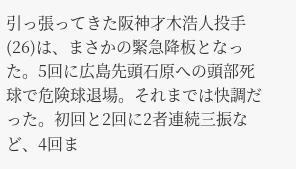引っ張ってきた阪神才木浩人投手(26)は、まさかの緊急降板となった。5回に広島先頭石原への頭部死球で危険球退場。それまでは快調だった。初回と2回に2者連続三振など、4回ま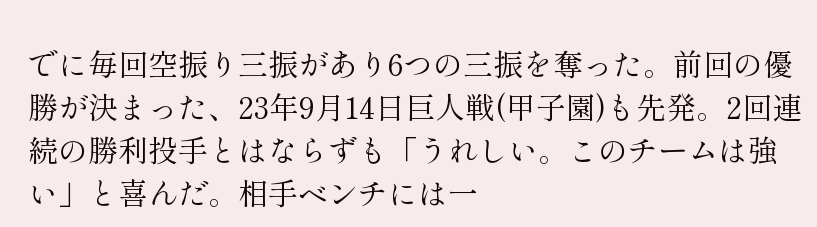でに毎回空振り三振があり6つの三振を奪った。前回の優勝が決まった、23年9月14日巨人戦(甲子園)も先発。2回連続の勝利投手とはならずも「うれしい。このチームは強い」と喜んだ。相手ベンチには一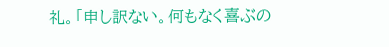礼。「申し訳ない。何もなく喜ぶの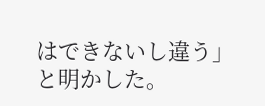はできないし違う」と明かした。